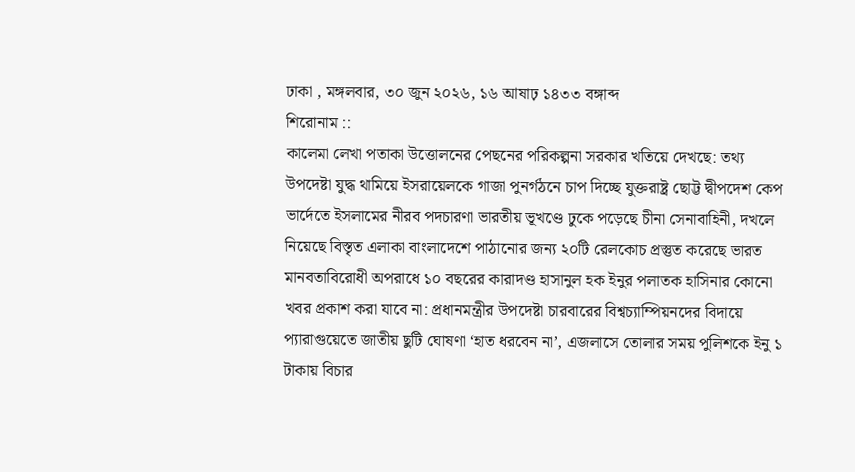ঢাকা , মঙ্গলবার, ৩০ জুন ২০২৬, ১৬ আষাঢ় ১৪৩৩ বঙ্গাব্দ
শিরোনাম ::
কালেমা লেখা পতাকা উত্তোলনের পেছনের পরিকল্পনা সরকার খতিয়ে দেখছে: তথ্য উপদেষ্টা যুদ্ধ থামিয়ে ইসরায়েলকে গাজা পুনর্গঠনে চাপ দিচ্ছে যুক্তরাষ্ট্র ছোট্ট দ্বীপদেশ কেপ ভার্দেতে ইসলামের নীরব পদচারণা ভারতীয় ভূখণ্ডে ঢুকে পড়েছে চীনা সেনাবাহিনী, দখলে নিয়েছে বিস্তৃত এলাকা বাংলাদেশে পাঠানোর জন্য ২০টি রেলকোচ প্রস্তুত করেছে ভারত মানবতাবিরোধী অপরাধে ১০ বছরের কারাদণ্ড হাসানুল হক ইনুর পলাতক হাসিনার কোনো খবর প্রকাশ করা যাবে না: প্রধানমন্ত্রীর উপদেষ্টা চারবারের বিশ্বচ্যাম্পিয়নদের বিদায়ে প্যারাগুয়েতে জাতীয় ছুটি ঘোষণা ‘হাত ধরবেন না’, এজলাসে তোলার সময় পুলিশকে ইনু ১ টাকায় বিচার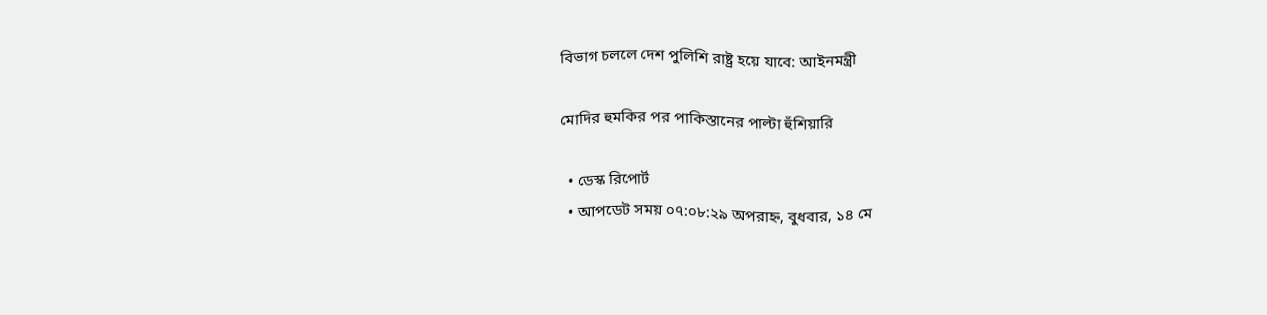বিভাগ চললে দেশ পুলিশি রাষ্ট্র হয়ে যাবে: আইনমন্ত্রী

মোদির হুমকির পর পাকিস্তানের পাল্টা হুঁশিয়ারি

  • ডেস্ক রিপোর্ট
  • আপডেট সময় ০৭:০৮:২৯ অপরাহ্ন, বুধবার, ১৪ মে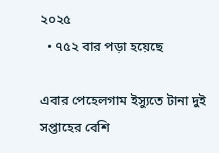২০২৫
  • ৭৫২ বার পড়া হয়েছে

এবার পেহেলগাম ইস্যুতে টানা দুই সপ্তাহের বেশি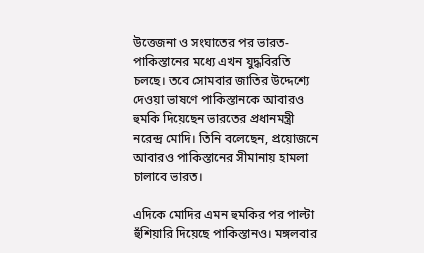উত্তেজনা ও সংঘাতের পর ভারত-পাকিস্তানের মধ্যে এখন যুদ্ধবিরতি চলছে। তবে সোমবার জাতির উদ্দেশ্যে দেওয়া ভাষণে পাকিস্তানকে আবারও হুমকি দিয়েছেন ভারতের প্রধানমন্ত্রী নরেন্দ্র মোদি। তিনি বলেছেন, প্রয়োজনে আবারও পাকিস্তানের সীমানায় হামলা চালাবে ভারত।

এদিকে মোদির এমন হুমকির পর পাল্টা হুঁশিয়ারি দিয়েছে পাকিস্তানও। মঙ্গলবার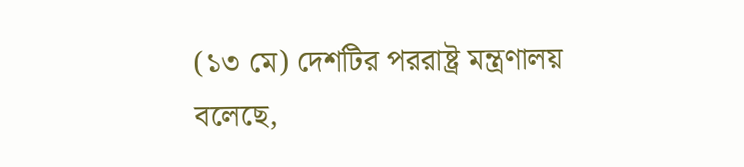(১৩ মে) দেশটির পররাষ্ট্র মন্ত্রণালয় বলেছে,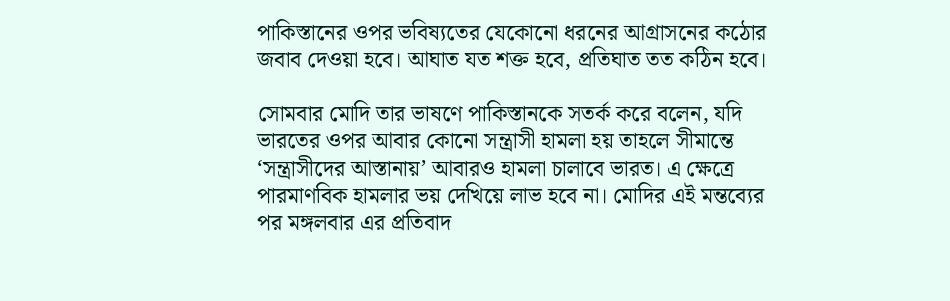পাকিস্তানের ওপর ভবিষ্যতের যেকোনো ধরনের আগ্রাসনের কঠোর জবাব দেওয়া হবে। আঘাত যত শক্ত হবে, প্রতিঘাত তত কঠিন হবে।

সোমবার মোদি তার ভাষণে পাকিস্তানকে সতর্ক করে বলেন, যদি ভারতের ওপর আবার কোনো সন্ত্রাসী হামলা হয় তাহলে সীমান্তে ‘সন্ত্রাসীদের আস্তানায়’ আবারও হামলা চালাবে ভারত। এ ক্ষেত্রে পারমাণবিক হামলার ভয় দেখিয়ে লাভ হবে না। মোদির এই মন্তব্যের পর মঙ্গলবার এর প্রতিবাদ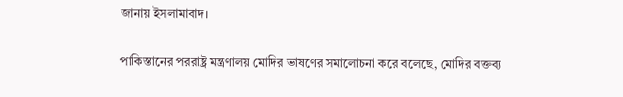জানায় ইসলামাবাদ।

পাকিস্তানের পররাষ্ট্র মন্ত্রণালয় মোদির ভাষণের সমালোচনা করে বলেছে, মোদির বক্তব্য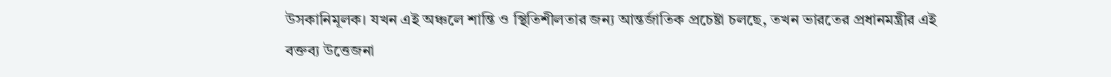উসকানিমূলক। যখন এই অঞ্চলে শান্তি ও স্থিতিশীলতার জন্য আন্তর্জাতিক প্রচেষ্টা চলছে, তখন ভারতের প্রধানমন্ত্রীর এই বক্তব্য উত্তেজনা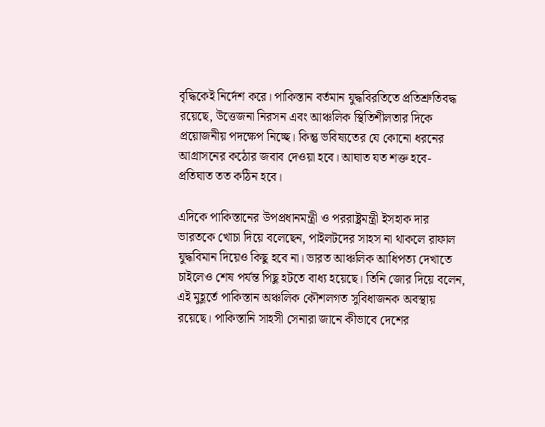বৃদ্ধিকেই নির্দেশ করে। পাকিস্তান বর্তমান যুদ্ধবিরতিতে প্রতিশ্রুতিবদ্ধ রয়েছে, উত্তেজনা নিরসন এবং আঞ্চলিক স্থিতিশীলতার দিকে প্রয়োজনীয় পদক্ষেপ নিচ্ছে। কিন্তু ভবিষ্যতের যে কোনো ধরনের আগ্রাসনের কঠোর জবাব দেওয়া হবে। আঘাত যত শক্ত হবে- প্রতিঘাত তত কঠিন হবে।

এদিকে পাকিস্তানের উপপ্রধানমন্ত্রী ও পররাষ্ট্রমন্ত্রী ইসহাক দার ভারতকে খোচা দিয়ে বলেছেন, পাইলটদের সাহস না থাকলে রাফাল যুদ্ধবিমান দিয়েও কিছু হবে না। ভারত আঞ্চলিক আধিপত্য দেখাতে চাইলেও শেষ পর্যন্ত পিছু হটতে বাধ্য হয়েছে। তিনি জোর দিয়ে বলেন, এই মুহূর্তে পাকিস্তান অঞ্চলিক কৌশলগত সুবিধাজনক অবস্থায় রয়েছে। পাকিস্তানি সাহসী সেনারা জানে কীভাবে দেশের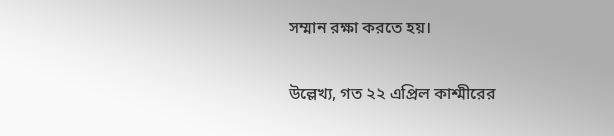সম্মান রক্ষা করতে হয়।

উল্লেখ্য, গত ২২ এপ্রিল কাশ্মীরের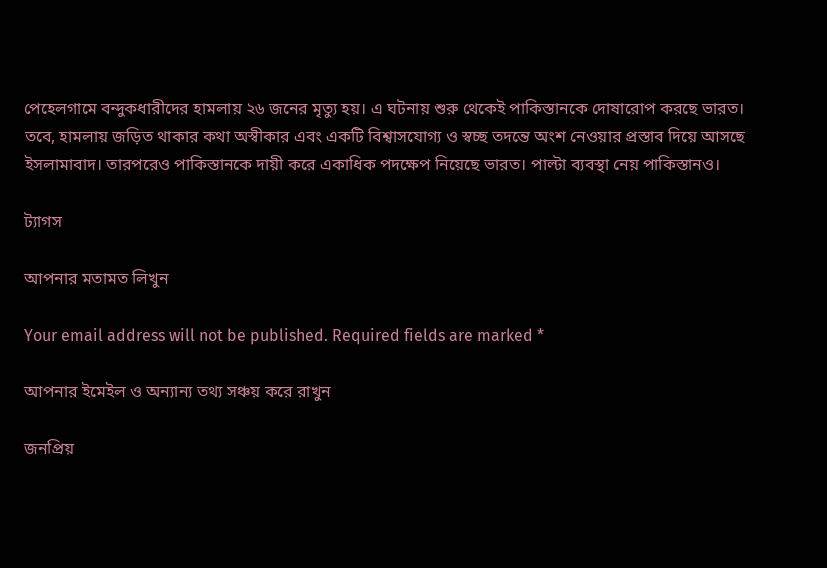পেহেলগামে বন্দুকধারীদের হামলায় ২৬ জনের মৃত্যু হয়। এ ঘটনায় শুরু থেকেই পাকিস্তানকে দোষারোপ করছে ভারত। তবে, হামলায় জড়িত থাকার কথা অস্বীকার এবং একটি বিশ্বাসযোগ্য ও স্বচ্ছ তদন্তে অংশ নেওয়ার প্রস্তাব দিয়ে আসছে ইসলামাবাদ। তারপরেও পাকিস্তানকে দায়ী করে একাধিক পদক্ষেপ নিয়েছে ভারত। পাল্টা ব্যবস্থা নেয় পাকিস্তানও।

ট্যাগস

আপনার মতামত লিখুন

Your email address will not be published. Required fields are marked *

আপনার ইমেইল ও অন্যান্য তথ্য সঞ্চয় করে রাখুন

জনপ্রিয়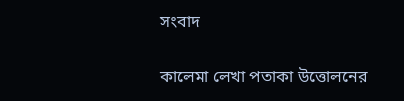সংবাদ

কালেমা লেখা পতাকা উত্তোলনের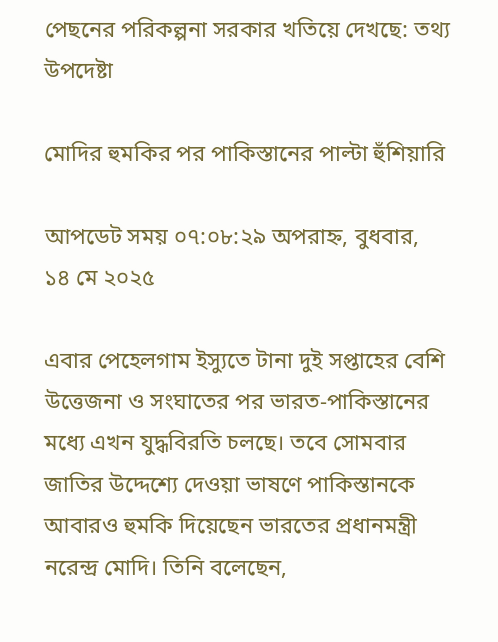পেছনের পরিকল্পনা সরকার খতিয়ে দেখছে: তথ্য উপদেষ্টা

মোদির হুমকির পর পাকিস্তানের পাল্টা হুঁশিয়ারি

আপডেট সময় ০৭:০৮:২৯ অপরাহ্ন, বুধবার, ১৪ মে ২০২৫

এবার পেহেলগাম ইস্যুতে টানা দুই সপ্তাহের বেশি উত্তেজনা ও সংঘাতের পর ভারত-পাকিস্তানের মধ্যে এখন যুদ্ধবিরতি চলছে। তবে সোমবার জাতির উদ্দেশ্যে দেওয়া ভাষণে পাকিস্তানকে আবারও হুমকি দিয়েছেন ভারতের প্রধানমন্ত্রী নরেন্দ্র মোদি। তিনি বলেছেন,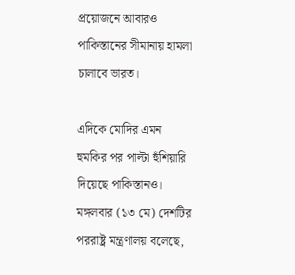প্রয়োজনে আবারও পাকিস্তানের সীমানায় হামলা চালাবে ভারত।

এদিকে মোদির এমন হুমকির পর পাল্টা হুঁশিয়ারি দিয়েছে পাকিস্তানও। মঙ্গলবার (১৩ মে) দেশটির পররাষ্ট্র মন্ত্রণালয় বলেছে,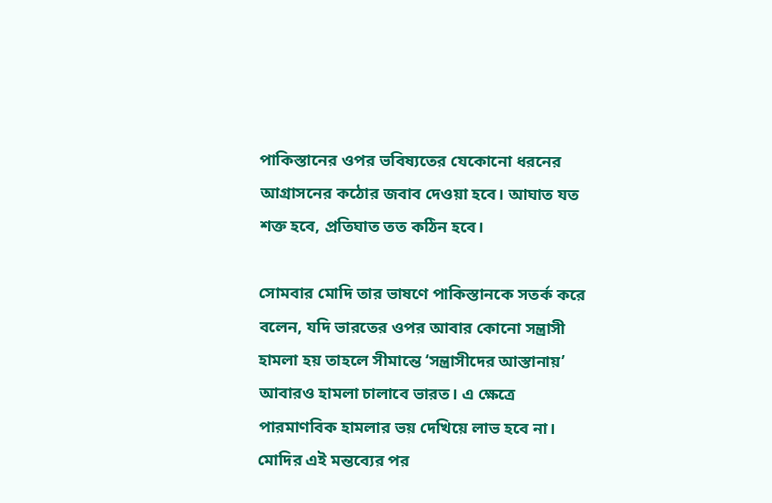পাকিস্তানের ওপর ভবিষ্যতের যেকোনো ধরনের আগ্রাসনের কঠোর জবাব দেওয়া হবে। আঘাত যত শক্ত হবে, প্রতিঘাত তত কঠিন হবে।

সোমবার মোদি তার ভাষণে পাকিস্তানকে সতর্ক করে বলেন, যদি ভারতের ওপর আবার কোনো সন্ত্রাসী হামলা হয় তাহলে সীমান্তে ‘সন্ত্রাসীদের আস্তানায়’ আবারও হামলা চালাবে ভারত। এ ক্ষেত্রে পারমাণবিক হামলার ভয় দেখিয়ে লাভ হবে না। মোদির এই মন্তব্যের পর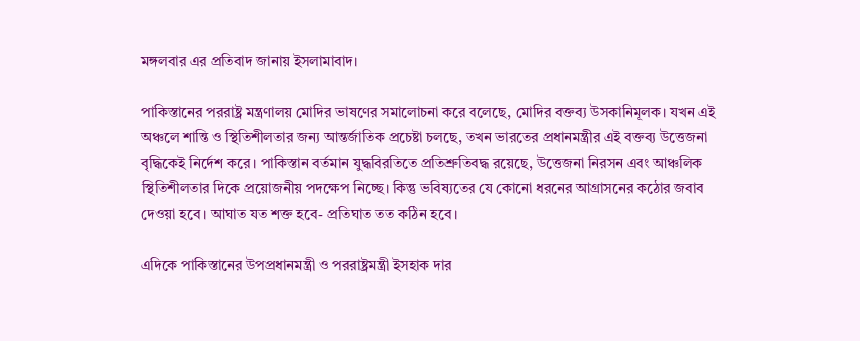মঙ্গলবার এর প্রতিবাদ জানায় ইসলামাবাদ।

পাকিস্তানের পররাষ্ট্র মন্ত্রণালয় মোদির ভাষণের সমালোচনা করে বলেছে, মোদির বক্তব্য উসকানিমূলক। যখন এই অঞ্চলে শান্তি ও স্থিতিশীলতার জন্য আন্তর্জাতিক প্রচেষ্টা চলছে, তখন ভারতের প্রধানমন্ত্রীর এই বক্তব্য উত্তেজনা বৃদ্ধিকেই নির্দেশ করে। পাকিস্তান বর্তমান যুদ্ধবিরতিতে প্রতিশ্রুতিবদ্ধ রয়েছে, উত্তেজনা নিরসন এবং আঞ্চলিক স্থিতিশীলতার দিকে প্রয়োজনীয় পদক্ষেপ নিচ্ছে। কিন্তু ভবিষ্যতের যে কোনো ধরনের আগ্রাসনের কঠোর জবাব দেওয়া হবে। আঘাত যত শক্ত হবে- প্রতিঘাত তত কঠিন হবে।

এদিকে পাকিস্তানের উপপ্রধানমন্ত্রী ও পররাষ্ট্রমন্ত্রী ইসহাক দার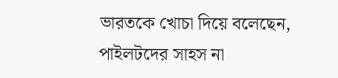ভারতকে খোচা দিয়ে বলেছেন, পাইলটদের সাহস না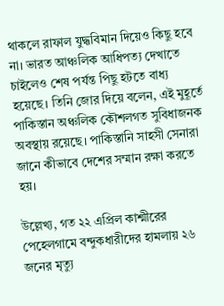থাকলে রাফাল যুদ্ধবিমান দিয়েও কিছু হবে না। ভারত আঞ্চলিক আধিপত্য দেখাতে চাইলেও শেষ পর্যন্ত পিছু হটতে বাধ্য হয়েছে। তিনি জোর দিয়ে বলেন, এই মুহূর্তে পাকিস্তান অঞ্চলিক কৌশলগত সুবিধাজনক অবস্থায় রয়েছে। পাকিস্তানি সাহসী সেনারা জানে কীভাবে দেশের সম্মান রক্ষা করতে হয়।

উল্লেখ্য, গত ২২ এপ্রিল কাশ্মীরের পেহেলগামে বন্দুকধারীদের হামলায় ২৬ জনের মৃত্যু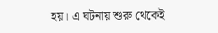হয়। এ ঘটনায় শুরু থেকেই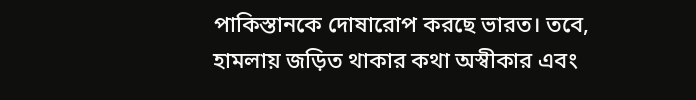পাকিস্তানকে দোষারোপ করছে ভারত। তবে, হামলায় জড়িত থাকার কথা অস্বীকার এবং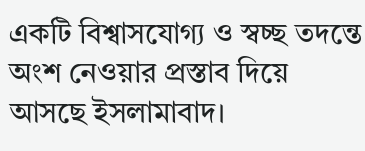একটি বিশ্বাসযোগ্য ও স্বচ্ছ তদন্তে অংশ নেওয়ার প্রস্তাব দিয়ে আসছে ইসলামাবাদ।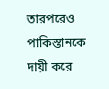তারপরেও পাকিস্তানকে দায়ী করে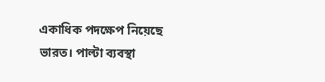একাধিক পদক্ষেপ নিয়েছে ভারত। পাল্টা ব্যবস্থা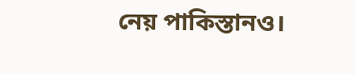নেয় পাকিস্তানও।